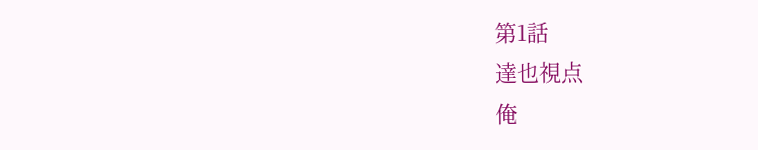第1話
達也視点
俺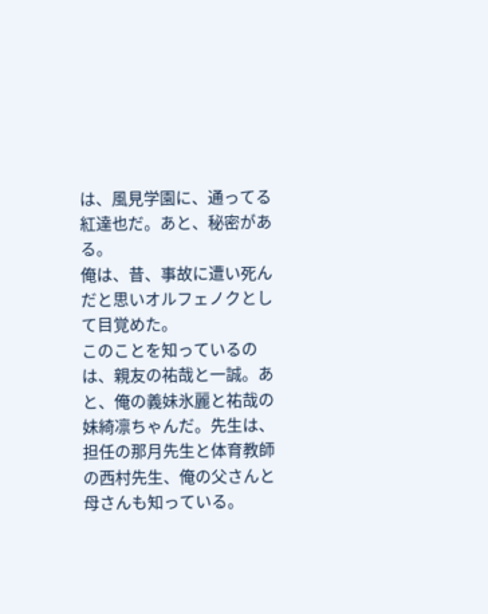は、風見学園に、通ってる紅達也だ。あと、秘密がある。
俺は、昔、事故に遭い死んだと思いオルフェノクとして目覚めた。
このことを知っているのは、親友の祐哉と一誠。あと、俺の義妹氷麗と祐哉の妹綺凛ちゃんだ。先生は、担任の那月先生と体育教師の西村先生、俺の父さんと母さんも知っている。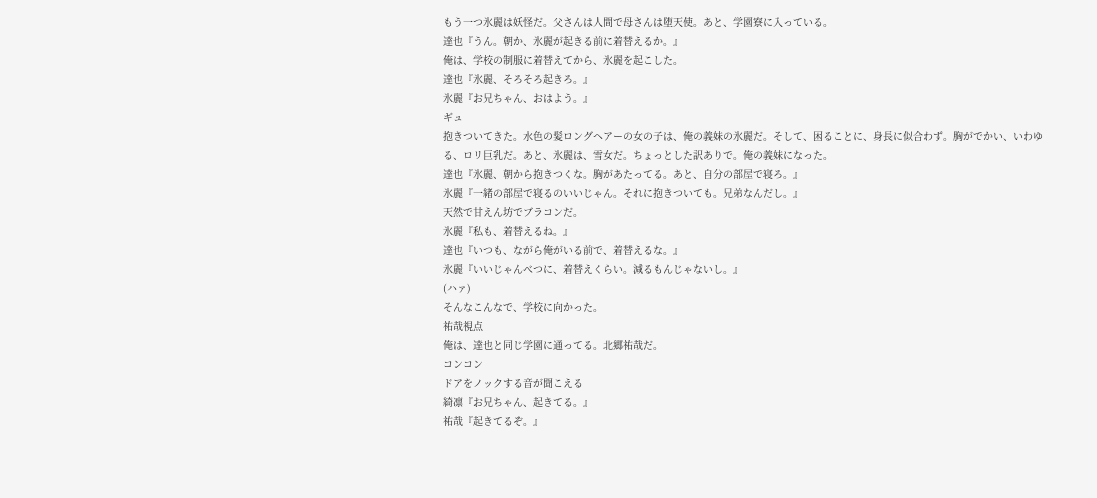もう一つ氷麗は妖怪だ。父さんは人間で母さんは堕天使。あと、学園寮に入っている。
達也『うん。朝か、氷麗が起きる前に着替えるか。』
俺は、学校の制服に着替えてから、氷麗を起こした。
達也『氷麗、そろそろ起きろ。』
氷麗『お兄ちゃん、おはよう。』
ギュ
抱きついてきた。水色の髪ロングヘアーの女の子は、俺の義妹の氷麗だ。そして、困ることに、身長に似合わず。胸がでかい、いわゆる、ロリ巨乳だ。あと、氷麗は、雪女だ。ちょっとした訳ありで。俺の義妹になった。
達也『氷麗、朝から抱きつくな。胸があたってる。あと、自分の部屋で寝ろ。』
氷麗『一緒の部屋で寝るのいいじゃん。それに抱きついても。兄弟なんだし。』
天然で甘えん坊でブラコンだ。
氷麗『私も、着替えるね。』
達也『いつも、ながら俺がいる前で、着替えるな。』
氷麗『いいじゃんべつに、着替えくらい。減るもんじゃないし。』
(ハァ)
そんなこんなで、学校に向かった。
祐哉視点
俺は、達也と同じ学園に通ってる。北郷祐哉だ。
コンコン
ドアをノックする音が聞こえる
綺凛『お兄ちゃん、起きてる。』
祐哉『起きてるぞ。』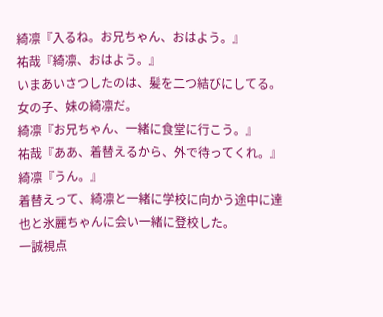綺凛『入るね。お兄ちゃん、おはよう。』
祐哉『綺凛、おはよう。』
いまあいさつしたのは、髪を二つ結びにしてる。女の子、妹の綺凛だ。
綺凛『お兄ちゃん、一緒に食堂に行こう。』
祐哉『ああ、着替えるから、外で待ってくれ。』
綺凛『うん。』
着替えって、綺凛と一緒に学校に向かう途中に達也と氷麗ちゃんに会い一緒に登校した。
一誠視点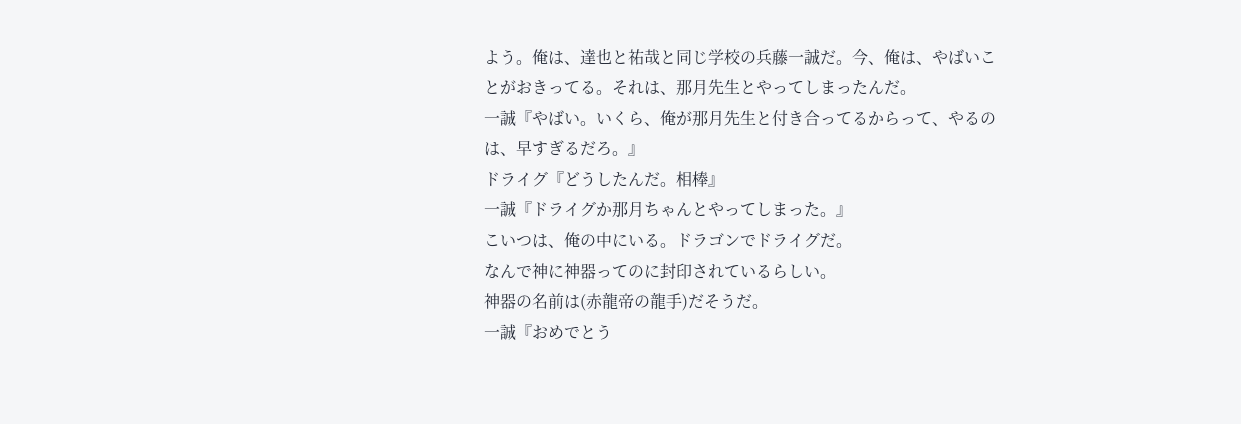よう。俺は、達也と祐哉と同じ学校の兵藤一誠だ。今、俺は、やばいことがおきってる。それは、那月先生とやってしまったんだ。
一誠『やばい。いくら、俺が那月先生と付き合ってるからって、やるのは、早すぎるだろ。』
ドライグ『どうしたんだ。相棒』
一誠『ドライグか那月ちゃんとやってしまった。』
こいつは、俺の中にいる。ドラゴンでドライグだ。
なんで神に神器ってのに封印されているらしい。
神器の名前は(赤龍帝の龍手)だそうだ。
一誠『おめでとう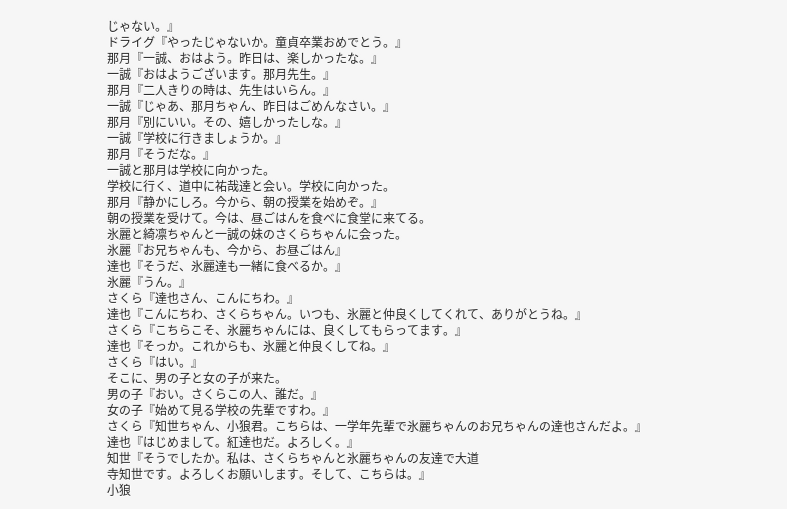じゃない。』
ドライグ『やったじゃないか。童貞卒業おめでとう。』
那月『一誠、おはよう。昨日は、楽しかったな。』
一誠『おはようございます。那月先生。』
那月『二人きりの時は、先生はいらん。』
一誠『じゃあ、那月ちゃん、昨日はごめんなさい。』
那月『別にいい。その、嬉しかったしな。』
一誠『学校に行きましょうか。』
那月『そうだな。』
一誠と那月は学校に向かった。
学校に行く、道中に祐哉達と会い。学校に向かった。
那月『静かにしろ。今から、朝の授業を始めぞ。』
朝の授業を受けて。今は、昼ごはんを食べに食堂に来てる。
氷麗と綺凛ちゃんと一誠の妹のさくらちゃんに会った。
氷麗『お兄ちゃんも、今から、お昼ごはん』
達也『そうだ、氷麗達も一緒に食べるか。』
氷麗『うん。』
さくら『達也さん、こんにちわ。』
達也『こんにちわ、さくらちゃん。いつも、氷麗と仲良くしてくれて、ありがとうね。』
さくら『こちらこそ、氷麗ちゃんには、良くしてもらってます。』
達也『そっか。これからも、氷麗と仲良くしてね。』
さくら『はい。』
そこに、男の子と女の子が来た。
男の子『おい。さくらこの人、誰だ。』
女の子『始めて見る学校の先輩ですわ。』
さくら『知世ちゃん、小狼君。こちらは、一学年先輩で氷麗ちゃんのお兄ちゃんの達也さんだよ。』
達也『はじめまして。紅達也だ。よろしく。』
知世『そうでしたか。私は、さくらちゃんと氷麗ちゃんの友達で大道
寺知世です。よろしくお願いします。そして、こちらは。』
小狼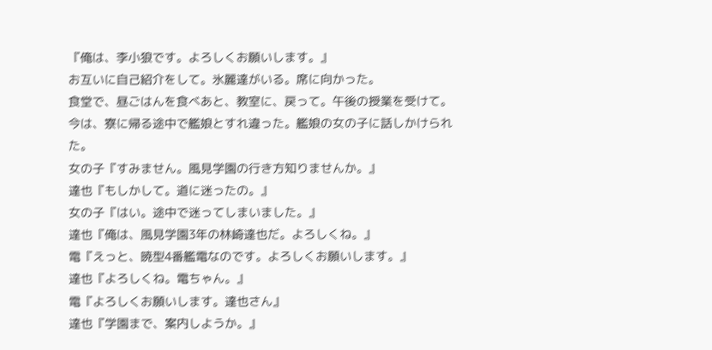『俺は、李小狼です。よろしくお願いします。』
お互いに自己紹介をして。氷麗達がいる。席に向かった。
食堂で、昼ごはんを食べあと、教室に、戻って。午後の授業を受けて。今は、寮に帰る途中で艦娘とすれ違った。艦娘の女の子に話しかけられた。
女の子『すみません。風見学園の行き方知りませんか。』
達也『もしかして。道に迷ったの。』
女の子『はい。途中で迷ってしまいました。』
達也『俺は、風見学園3年の林崎達也だ。よろしくね。』
電『えっと、暁型4番艦電なのです。よろしくお願いします。』
達也『よろしくね。電ちゃん。』
電『よろしくお願いします。達也さん』
達也『学園まで、案内しようか。』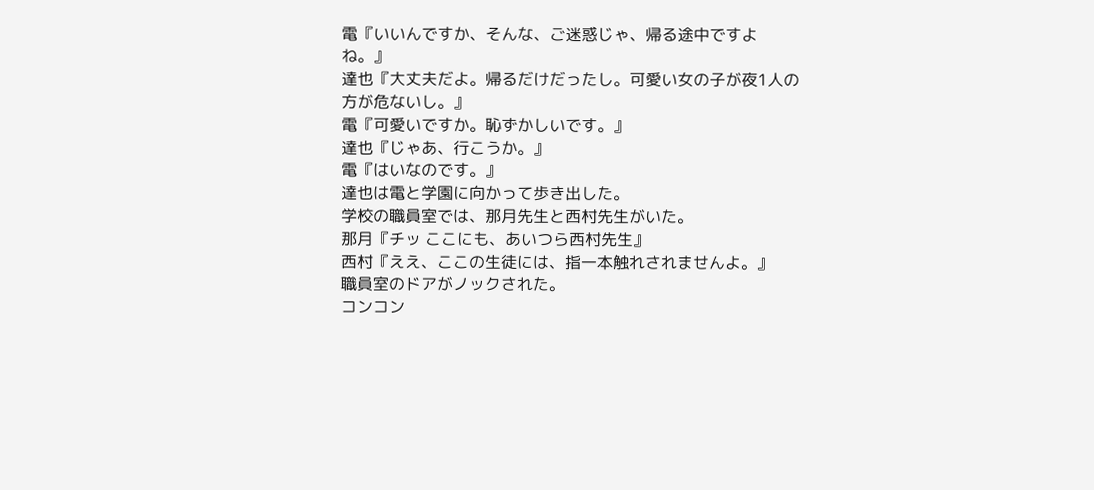電『いいんですか、そんな、ご迷惑じゃ、帰る途中ですよね。』
達也『大丈夫だよ。帰るだけだったし。可愛い女の子が夜1人の方が危ないし。』
電『可愛いですか。恥ずかしいです。』
達也『じゃあ、行こうか。』
電『はいなのです。』
達也は電と学園に向かって歩き出した。
学校の職員室では、那月先生と西村先生がいた。
那月『チッ ここにも、あいつら西村先生』
西村『ええ、ここの生徒には、指一本触れされませんよ。』
職員室のドアがノックされた。
コンコン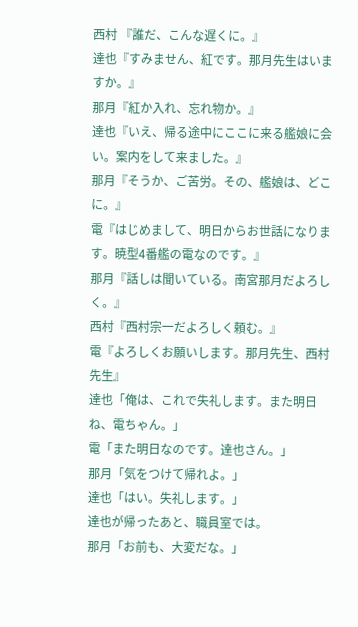西村 『誰だ、こんな遅くに。』
達也『すみません、紅です。那月先生はいますか。』
那月『紅か入れ、忘れ物か。』
達也『いえ、帰る途中にここに来る艦娘に会い。案内をして来ました。』
那月『そうか、ご苦労。その、艦娘は、どこに。』
電『はじめまして、明日からお世話になります。暁型4番艦の電なのです。』
那月『話しは聞いている。南宮那月だよろしく。』
西村『西村宗一だよろしく頼む。』
電『よろしくお願いします。那月先生、西村先生』
達也「俺は、これで失礼します。また明日ね、電ちゃん。」
電「また明日なのです。達也さん。」
那月「気をつけて帰れよ。」
達也「はい。失礼します。」
達也が帰ったあと、職員室では。
那月「お前も、大変だな。」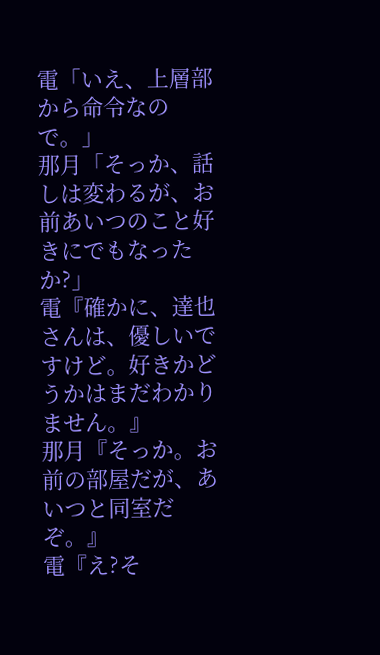電「いえ、上層部から命令なので。」
那月「そっか、話しは変わるが、お前あいつのこと好きにでもなったか?」
電『確かに、達也さんは、優しいですけど。好きかどうかはまだわかりません。』
那月『そっか。お前の部屋だが、あいつと同室だぞ。』
電『え?そ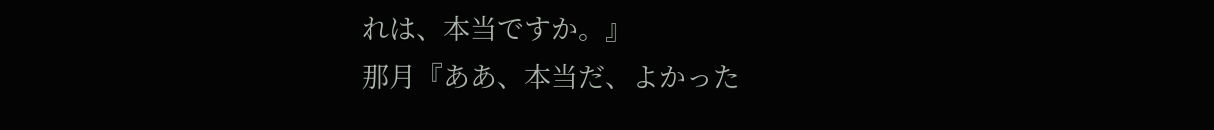れは、本当ですか。』
那月『ああ、本当だ、よかった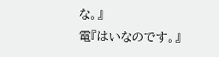な。』
電『はいなのです。』